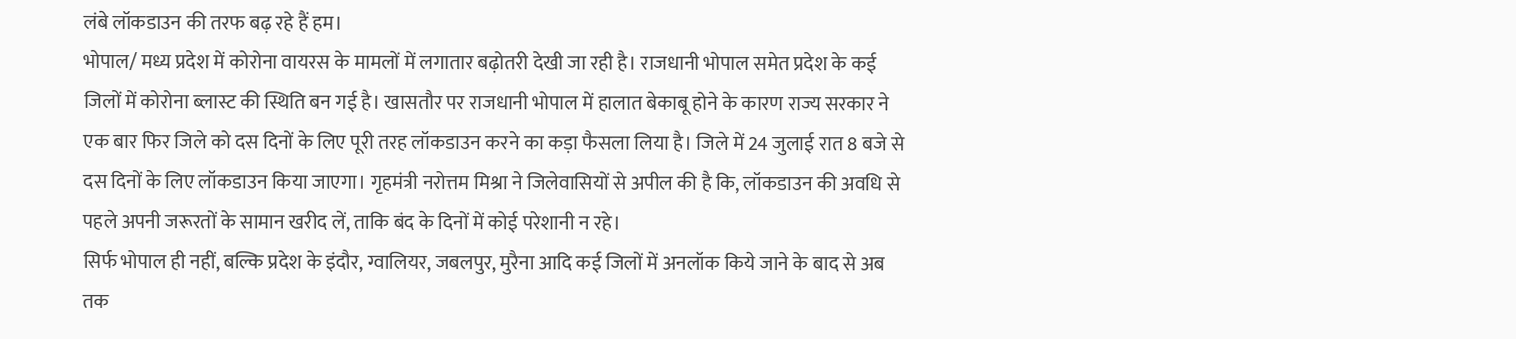लंबे लॉकडाउन की तरफ बढ़ रहे हैं हम।
भोपाल/ मध्य प्रदेश में कोरोना वायरस के मामलों में लगातार बढ़ोतरी देखी जा रही है। राजधानी भोपाल समेत प्रदेश के कई जिलों में कोरोना ब्लास्ट की स्थिति बन गई है। खासतौर पर राजधानी भोपाल में हालात बेकाबू होने के कारण राज्य सरकार ने एक बार फिर जिले को दस दिनों के लिए पूरी तरह लॉकडाउन करने का कड़ा फैसला लिया है। जिले में 24 जुलाई रात 8 बजे से दस दिनों के लिए लॉकडाउन किया जाएगा। गृहमंत्री नरोत्तम मिश्रा ने जिलेवासियों से अपील की है कि, लॉकडाउन की अवधि से पहले अपनी जरूरतों के सामान खरीद लें, ताकि बंद के दिनों में कोई परेशानी न रहे।
सिर्फ भोपाल ही नहीं, बल्कि प्रदेश के इंदौर, ग्वालियर, जबलपुर, मुरैना आदि कई जिलों में अनलॉक किये जाने के बाद से अब तक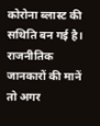कोरोना ब्लास्ट की सथिति बन गई है। राजनीतिक जानकारों की मानें तो अगर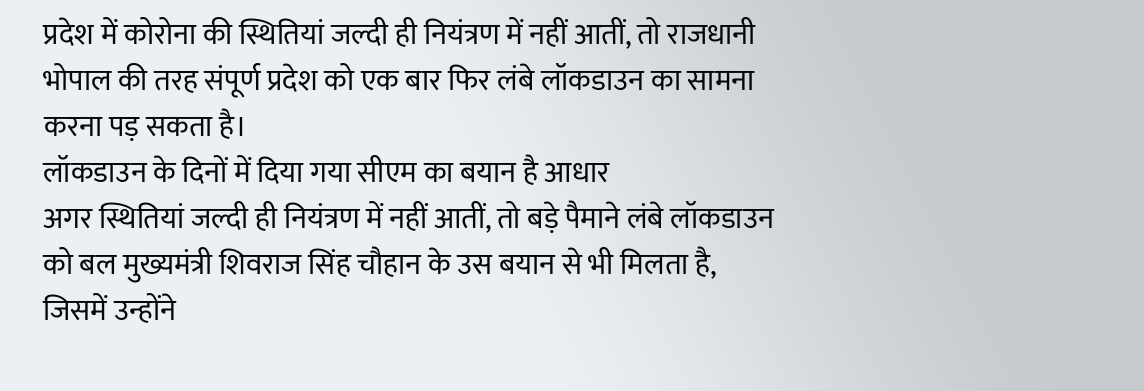प्रदेश में कोरोना की स्थितियां जल्दी ही नियंत्रण में नहीं आतीं, तो राजधानी भोपाल की तरह संपूर्ण प्रदेश को एक बार फिर लंबे लॉकडाउन का सामना करना पड़ सकता है।
लॉकडाउन के दिनों में दिया गया सीएम का बयान है आधार
अगर स्थितियां जल्दी ही नियंत्रण में नहीं आतीं, तो बड़े पैमाने लंबे लॉकडाउन को बल मुख्यमंत्री शिवराज सिंह चौहान के उस बयान से भी मिलता है, जिसमें उन्होंने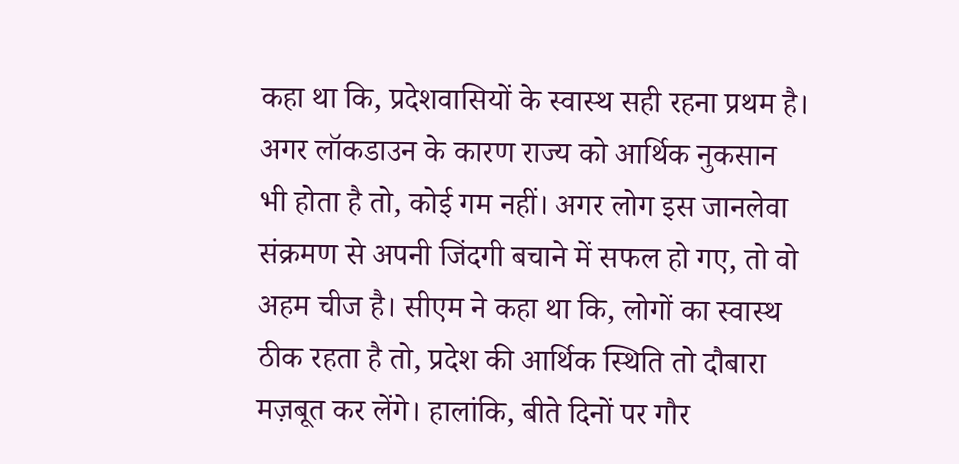कहा था कि, प्रदेशवासियों के स्वास्थ सही रहना प्रथम है। अगर लॉकडाउन के कारण राज्य को आर्थिक नुकसान भी होता है तो, कोई गम नहीं। अगर लोग इस जानलेवा संक्रमण से अपनी जिंदगी बचाने में सफल हो गए, तो वो अहम चीज है। सीएम ने कहा था कि, लोगों का स्वास्थ ठीक रहता है तो, प्रदेश की आर्थिक स्थिति तो दौबारा मज़बूत कर लेंगे। हालांकि, बीते दिनों पर गौर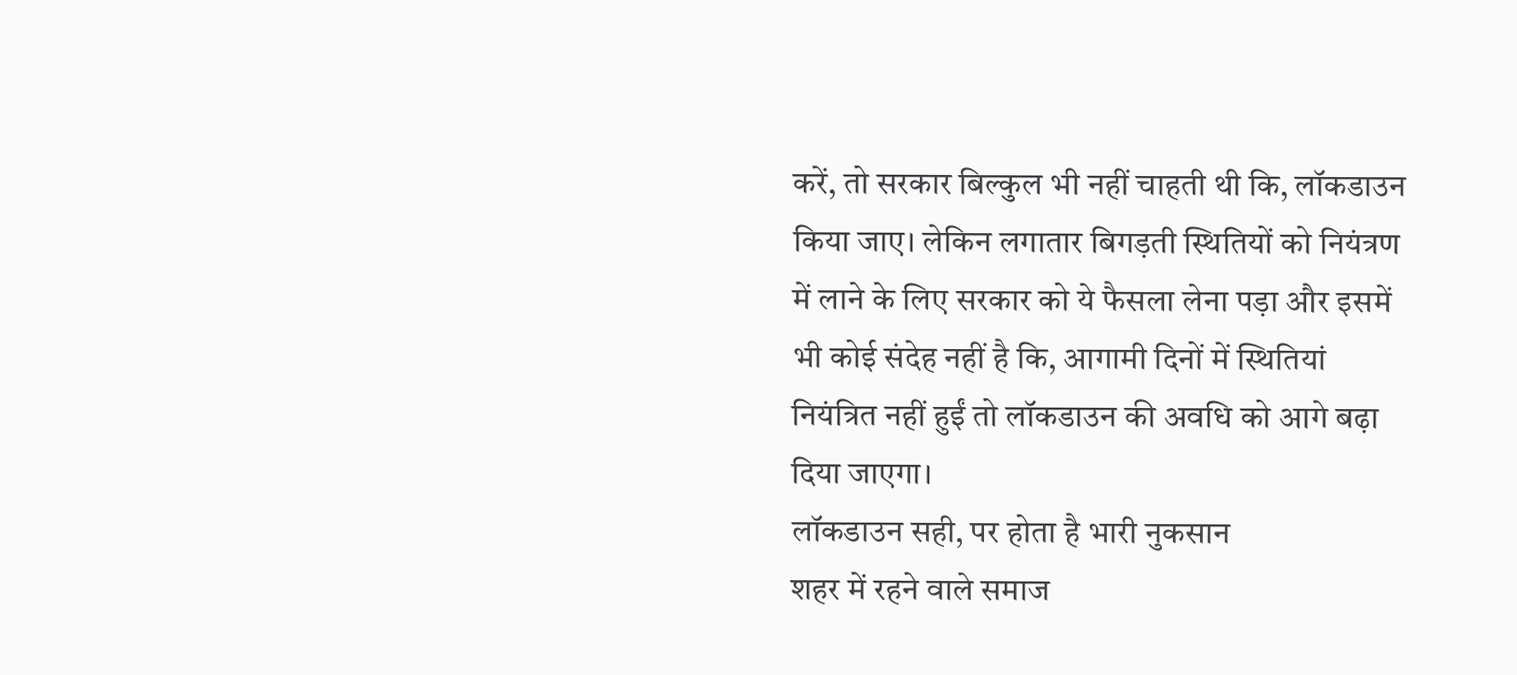करें, तो सरकार बिल्कुल भी नहीं चाहती थी कि, लॉकडाउन किया जाए। लेकिन लगातार बिगड़ती स्थितियों को नियंत्रण में लाने के लिए सरकार को ये फैसला लेना पड़ा और इसमें भी कोई संदेह नहीं है कि, आगामी दिनों में स्थितियां नियंत्रित नहीं हुईं तो लॉकडाउन की अवधि को आगे बढ़ा दिया जाएगा।
लॉकडाउन सही, पर होता है भारी नुकसान
शहर में रहने वाले समाज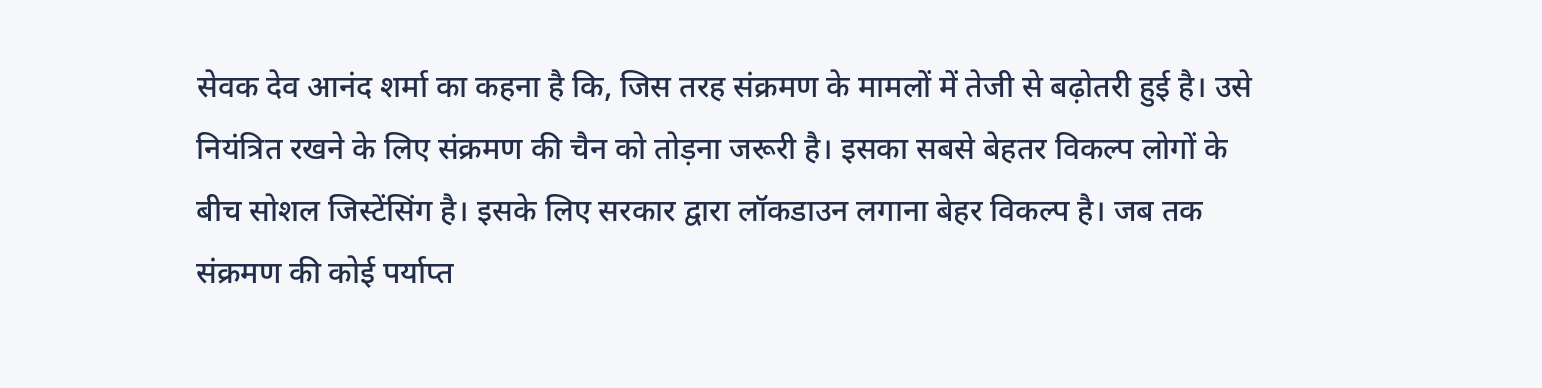सेवक देव आनंद शर्मा का कहना है कि, जिस तरह संक्रमण के मामलों में तेजी से बढ़ोतरी हुई है। उसे नियंत्रित रखने के लिए संक्रमण की चैन को तोड़ना जरूरी है। इसका सबसे बेहतर विकल्प लोगों के बीच सोशल जिस्टेंसिंग है। इसके लिए सरकार द्वारा लॉकडाउन लगाना बेहर विकल्प है। जब तक संक्रमण की कोई पर्याप्त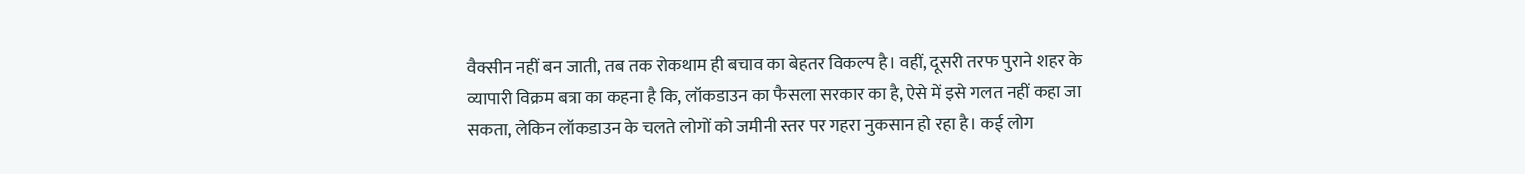वैक्सीन नहीं बन जाती, तब तक रोकथाम ही बचाव का बेहतर विकल्प है। वहीं, दूसरी तरफ पुराने शहर के व्यापारी विक्रम बत्रा का कहना है कि, लॉकडाउन का फैसला सरकार का है, ऐसे में इसे गलत नहीं कहा जा सकता, लेकिन लॉकडाउन के चलते लोगों को जमीनी स्तर पर गहरा नुकसान हो रहा है। कई लोग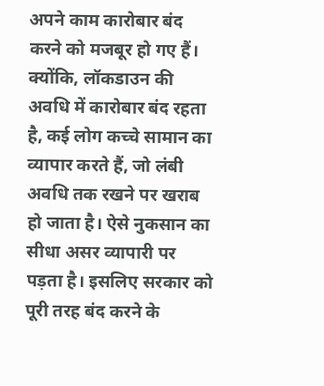अपने काम कारोबार बंद करने को मजबूर हो गए हैं। क्योंकि, लॉकडाउन की अवधि में कारोबार बंद रहता है, कई लोग कच्चे सामान का व्यापार करते हैं, जो लंबी अवधि तक रखने पर खराब हो जाता है। ऐसे नुकसान का सीधा असर व्यापारी पर पड़ता है। इसलिए सरकार को पूरी तरह बंद करने के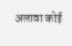अलावा कोई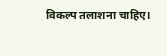विकल्प तलाशना चाहिए।